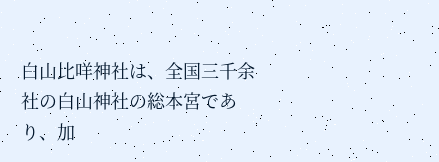白山比咩神社は、全国三千余社の白山神社の総本宮であり、加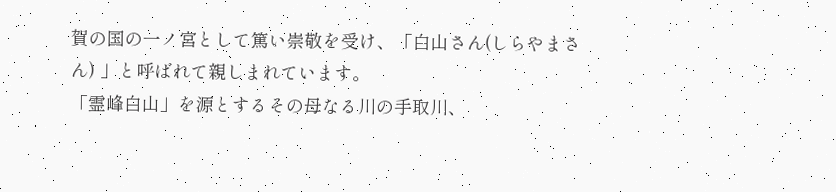賀の国の一ノ宮として篤い崇敬を受け、「白山さん(しらやまさん) 」と呼ばれて親しまれています。
「霊峰白山」を源とするその母なる川の手取川、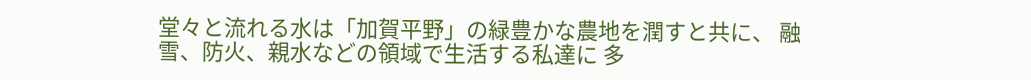堂々と流れる水は「加賀平野」の緑豊かな農地を潤すと共に、 融雪、防火、親水などの領域で生活する私達に 多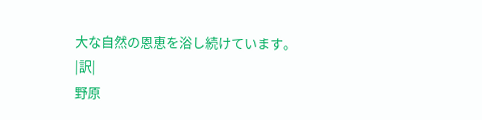大な自然の恩恵を浴し続けています。
|訳|
野原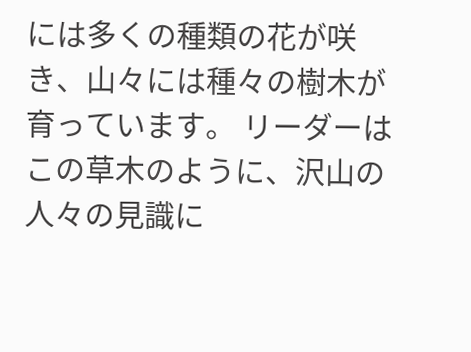には多くの種類の花が咲き、山々には種々の樹木が育っています。 リーダーはこの草木のように、沢山の人々の見識に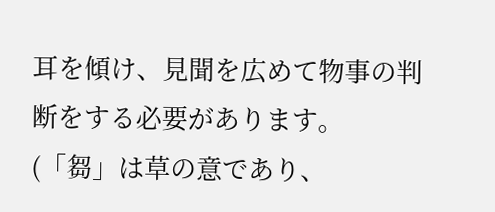耳を傾け、見聞を広めて物事の判断をする必要があります。 (「芻」は草の意であり、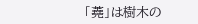「蕘」は樹木の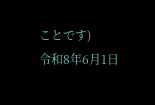ことです)
令和8年6月1日